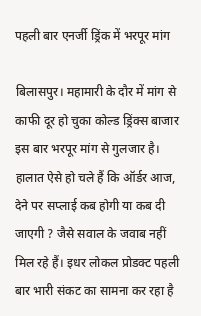पहली बार एनर्जी ड्रिंक में भरपूर मांग

बिलासपुर। महामारी के दौर में मांग से काफी दूर हो चुका कोल्ड ड्रिंक्स बाजार इस बार भरपूर मांग से गुलजार है। हालात ऐसे हो चले हैं कि ऑर्डर आज, देने पर सप्लाई कब होगी या कब दी जाएगी ? जैसे सवाल के जवाब नहीं मिल रहे हैं। इधर लोकल प्रोडक्ट पहली बार भारी संकट का सामना कर रहा है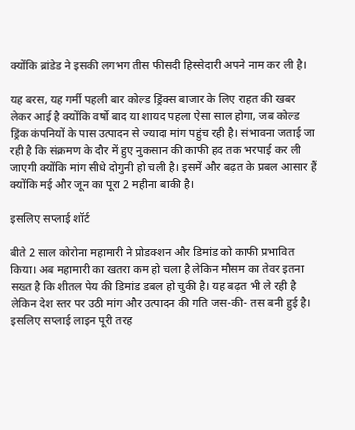क्योंकि ब्रांडेड ने इसकी लगभग तीस फीसदी हिस्सेदारी अपने नाम कर ली है।

यह बरस, यह गर्मी पहली बार कोल्ड ड्रिंक्स बाजार के लिए राहत की खबर लेकर आई है क्योंकि वर्षो बाद या शायद पहला ऐसा साल होगा, जब कोल्ड ड्रिंक कंपनियों के पास उत्पादन से ज्यादा मांग पहुंच रही है। संभावना जताई जा रही है कि संक्रमण के दौर में हुए नुकसान की काफी हद तक भरपाई कर ली जाएगी क्योंकि मांग सीधे दोगुनी हो चली है। इसमें और बढ़त के प्रबल आसार हैं क्योंकि मई और जून का पूरा 2 महीना बाकी है।

इसलिए सप्लाई शॉर्ट

बीते 2 साल कोरोना महामारी ने प्रोडक्शन और डिमांड को काफी प्रभावित किया। अब महामारी का खतरा कम हो चला है लेकिन मौसम का तेवर इतना सख्त है कि शीतल पेय की डिमांड डबल हो चुकी है। यह बढ़त भी ले रही है लेकिन देश स्तर पर उठी मांग और उत्पादन की गति जस-की- तस बनी हुई है। इसलिए सप्लाई लाइन पूरी तरह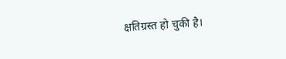क्षतिग्रस्त हो चुकी है।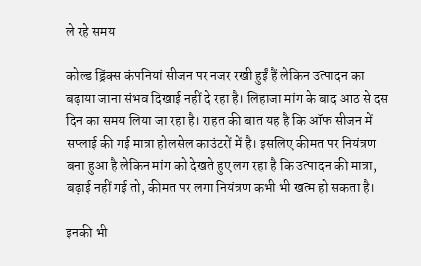ले रहे समय

कोल्ड ड्रिंक्स कंपनियां सीजन पर नजर रखी हुईं हैं लेकिन उत्पादन का बढ़ाया जाना संभव दिखाई नहीं दे रहा है। लिहाजा मांग के बाद आठ से दस दिन का समय लिया जा रहा है। राहत की बात यह है कि ऑफ सीजन में सप्लाई की गई मात्रा होलसेल काउंटरों में है। इसलिए कीमत पर नियंत्रण बना हुआ है लेकिन मांग को देखते हुए लग रहा है कि उत्पादन की मात्रा, बढ़ाई नहीं गई तो, कीमत पर लगा नियंत्रण कभी भी खत्म हो सकता है।

इनकी भी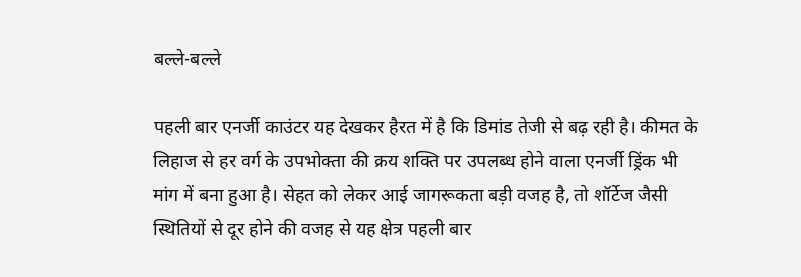बल्ले-बल्ले

पहली बार एनर्जी काउंटर यह देखकर हैरत में है कि डिमांड तेजी से बढ़ रही है। कीमत के लिहाज से हर वर्ग के उपभोक्ता की क्रय शक्ति पर उपलब्ध होने वाला एनर्जी ड्रिंक भी मांग में बना हुआ है। सेहत को लेकर आई जागरूकता बड़ी वजह है, तो शॉर्टेज जैसी स्थितियों से दूर होने की वजह से यह क्षेत्र पहली बार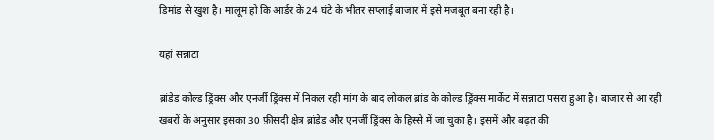डिमांड से खुश है। मालूम हो कि आर्डर के 24 घंटे के भीतर सप्लाई बाजार में इसे मजबूत बना रही है।

यहां सन्नाटा

ब्रांडेड कोल्ड ड्रिंक्स और एनर्जी ड्रिंक्स में निकल रही मांग के बाद लोकल ब्रांड के कोल्ड ड्रिंक्स मार्केट में सन्नाटा पसरा हुआ है। बाजार से आ रही खबरों के अनुसार इसका 30 फ़ीसदी क्षेत्र ब्रांडेड और एनर्जी ड्रिंक्स के हिस्से में जा चुका है। इसमें और बढ़त की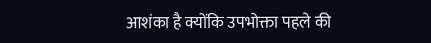आशंका है क्योंकि उपभोक्ता पहले की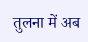तुलना में अब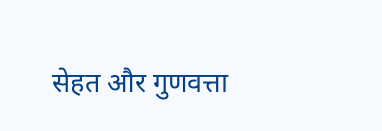सेहत और गुणवत्ता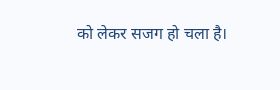को लेकर सजग हो चला है।